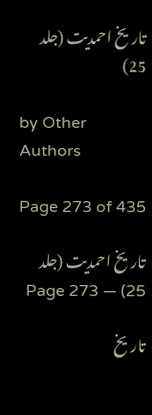تاریخ احمدیت (جلد 25)

by Other Authors

Page 273 of 435

تاریخ احمدیت (جلد 25) — Page 273

تاریخ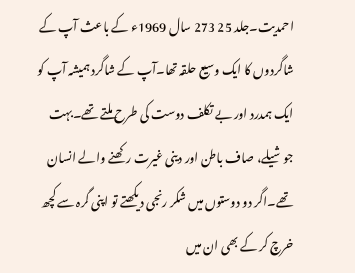احمدیت۔جلد 25 273 سال 1969ء کے باعث آپ کے شاگردوں کا ایک وسیع حلقہ تھا۔آپ کے شاگرد ہمیشہ آپ کو ایک ہمدرد اور بے تکلف دوست کی طرح ملتے تھے۔بہت جوشیلے، صاف باطن اور دینی غیرت رکھنے والے انسان تھے۔اگر دو دوستوں میں شکر رنجی دیکھتے تو اپنی گرہ سے کچھ خرچ کر کے بھی ان میں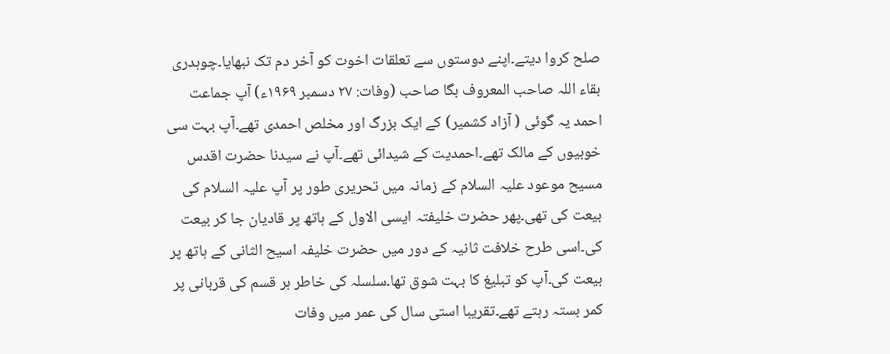صلح کروا دیتے۔اپنے دوستوں سے تعلقات اخوت کو آخر دم تک نبھایا۔چوہدری بقاء اللہ صاحب المعروف بگا صاحب (وفات: ۲۷ دسمبر ۱۹۶۹ء) آپ جماعت احمد یہ گوئی ( آزاد کشمیر) کے ایک بزرگ اور مخلص احمدی تھے۔آپ بہت سی خوبیوں کے مالک تھے۔احمدیت کے شیدائی تھے۔آپ نے سیدنا حضرت اقدس مسیح موعود علیہ السلام کے زمانہ میں تحریری طور پر آپ علیہ السلام کی بیعت کی تھی۔پھر حضرت خلیفتہ ایسی الاول کے ہاتھ پر قادیان جا کر بیعت کی۔اسی طرح خلافت ثانیہ کے دور میں حضرت خلیفہ اسیح الثانی کے ہاتھ پر بیعت کی۔آپ کو تبلیغ کا بہت شوق تھا۔سلسلہ کی خاطر ہر قسم کی قربانی پر کمر بستہ رہتے تھے۔تقریبا استی سال کی عمر میں وفات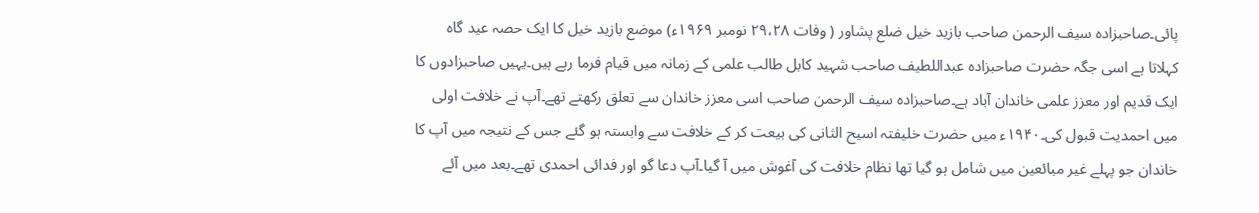پائی۔صاحبزادہ سیف الرحمن صاحب بازید خیل ضلع پشاور ( وفات ۲۹،۲۸ نومبر ۱۹۶۹ء) موضع بازید خیل کا ایک حصہ عید گاہ کہلاتا ہے اسی جگہ حضرت صاحبزادہ عبداللطیف صاحب شہید کابل طالب علمی کے زمانہ میں قیام فرما رہے ہیں۔یہیں صاحبزادوں کا ایک قدیم اور معزز علمی خاندان آباد ہے۔صاحبزادہ سیف الرحمن صاحب اسی معزز خاندان سے تعلق رکھتے تھے۔آپ نے خلافت اولی میں احمدیت قبول کی۔۱۹۴۰ء میں حضرت خلیفتہ اسیح الثانی کی بیعت کر کے خلافت سے وابستہ ہو گئے جس کے نتیجہ میں آپ کا خاندان جو پہلے غیر مبائعین میں شامل ہو گیا تھا نظام خلافت کی آغوش میں آ گیا۔آپ دعا گو اور فدائی احمدی تھے۔بعد میں آئے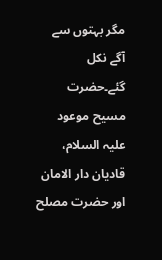مگر بہتوں سے آگے نکل گئے۔حضرت مسیح موعود علیہ السلام، قادیان دار الامان اور حضرت مصلح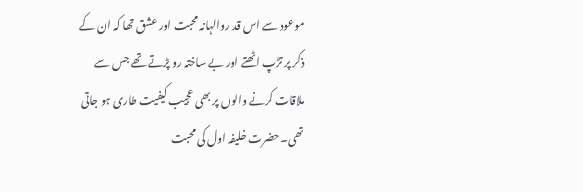موعود سے اس قد روالہانہ محبت اور عشق تھا کہ ان کے ذکر پر تڑپ اٹھتے اور بے ساختہ رو پڑتے تھے جس سے ملاقات کرنے والوں پر بھی عجیب کیفیت طاری ہو جاتی تھی۔حضرت خلیفہ اول کی محبت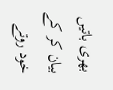بھری باتیں بیان کر کے خود روتے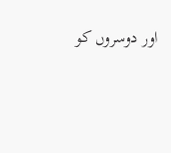اور دوسروں کو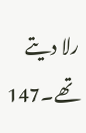رلا دیتے تھے۔147